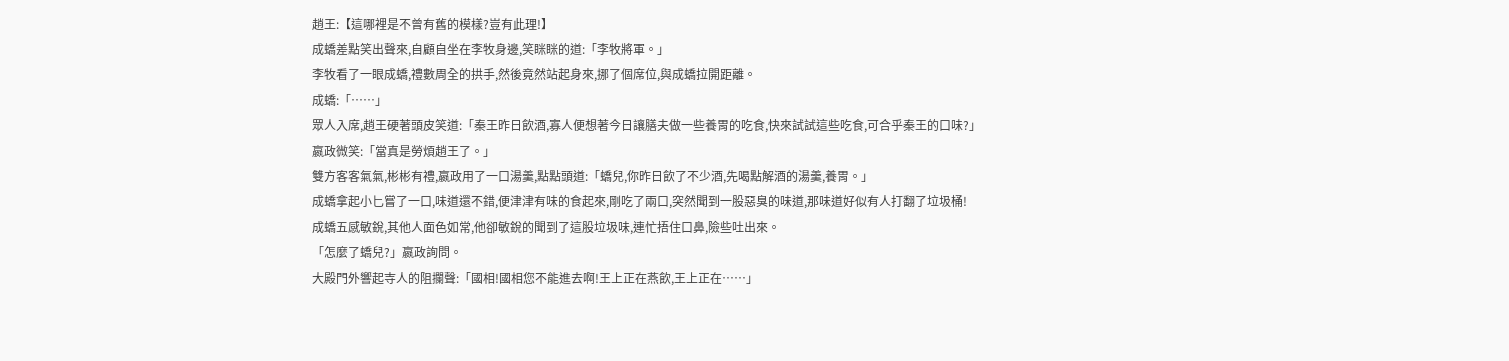趙王:【這哪裡是不曾有舊的模樣?豈有此理!】
成蟜差點笑出聲來,自顧自坐在李牧身邊,笑眯眯的道:「李牧將軍。」
李牧看了一眼成蟜,禮數周全的拱手,然後竟然站起身來,挪了個席位,與成蟜拉開距離。
成蟜:「……」
眾人入席,趙王硬著頭皮笑道:「秦王昨日飲酒,寡人便想著今日讓膳夫做一些養胃的吃食,快來試試這些吃食,可合乎秦王的口味?」
嬴政微笑:「當真是勞煩趙王了。」
雙方客客氣氣,彬彬有禮,嬴政用了一口湯羹,點點頭道:「蟜兒,你昨日飲了不少酒,先喝點解酒的湯羹,養胃。」
成蟜拿起小匕嘗了一口,味道還不錯,便津津有味的食起來,剛吃了兩口,突然聞到一股惡臭的味道,那味道好似有人打翻了垃圾桶!
成蟜五感敏銳,其他人面色如常,他卻敏銳的聞到了這股垃圾味,連忙捂住口鼻,險些吐出來。
「怎麼了蟜兒?」嬴政詢問。
大殿門外響起寺人的阻攔聲:「國相!國相您不能進去啊!王上正在燕飲,王上正在……」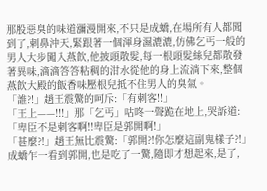那股惡臭的味道瀰漫開來,不只是成蟜,在場所有人都聞到了,刺鼻沖天,緊跟著一個渾身濕漉漉,仿佛乞丐一般的男人大步闖入燕飲,他披頭散髮,每一根頭髮絲兒都散發著異味,滴滴答答粘稠的泔水從他的身上流淌下來,整個燕飲大殿的飯香味壓根兒抵不住男人的臭氣。
「誰?!」趙王震驚的呵斥:「有刺客!!」
「王上——!!!」那「乞丐」咕咚一聲跪在地上,哭訴道:「卑臣不是刺客啊!!卑臣是郭開啊!」
「甚麼?!」趙王無比震驚:「郭開?!你怎麼這副鬼樣子?!」
成蟜乍一看到郭開,也是吃了一驚,隨即才想起來,是了,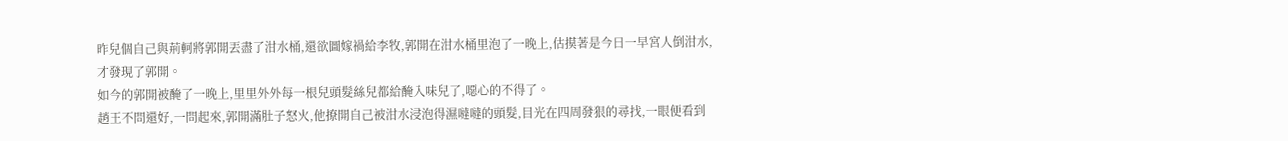昨兒個自己與荊軻將郭開丟盡了泔水桶,還欲圖嫁禍給李牧,郭開在泔水桶里泡了一晚上,估摸著是今日一早宮人倒泔水,才發現了郭開。
如今的郭開被醃了一晚上,里里外外每一根兒頭髮絲兒都給醃入味兒了,噁心的不得了。
趙王不問還好,一問起來,郭開滿肚子怒火,他撩開自己被泔水浸泡得濕噠噠的頭髮,目光在四周發狠的尋找,一眼便看到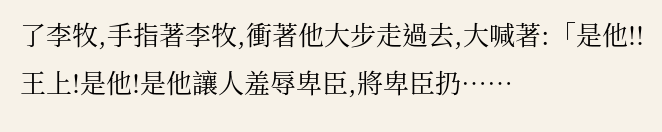了李牧,手指著李牧,衝著他大步走過去,大喊著:「是他!!王上!是他!是他讓人羞辱卑臣,將卑臣扔……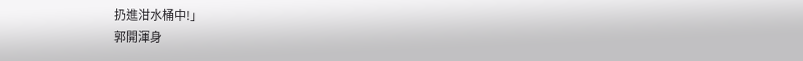扔進泔水桶中!」
郭開渾身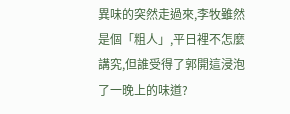異味的突然走過來,李牧雖然是個「粗人」,平日裡不怎麼講究,但誰受得了郭開這浸泡了一晚上的味道?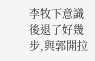李牧下意識後退了好幾步,與郭開拉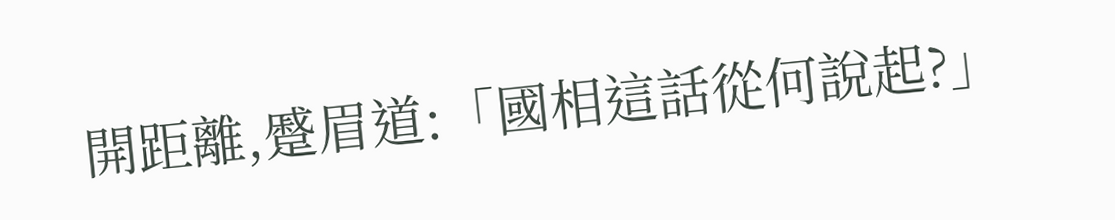開距離,蹙眉道:「國相這話從何說起?」